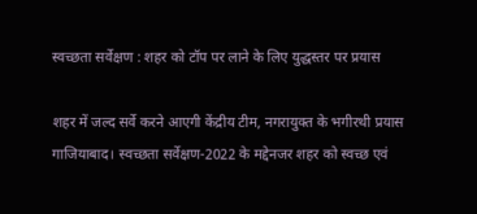स्वच्छता सर्वेक्षण : शहर को टॉप पर लाने के लिए युद्धस्तर पर प्रयास

शहर में जल्द सर्वे करने आएगी केंद्रीय टीम, नगरायुक्त के भगीरथी प्रयास
गाजियाबाद। स्वच्छता सर्वेक्षण-2022 के मद्देनजर शहर को स्वच्छ एवं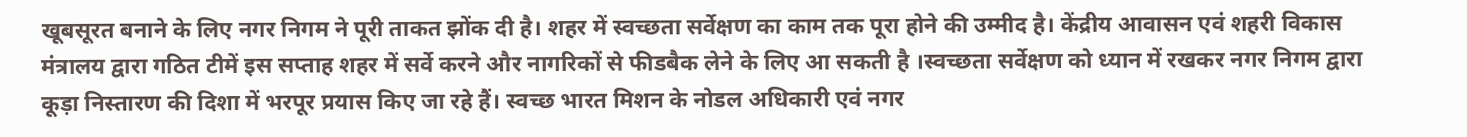खूबसूरत बनाने के लिए नगर निगम ने पूरी ताकत झोंक दी है। शहर में स्वच्छता सर्वेक्षण का काम तक पूरा होने की उम्मीद है। केंद्रीय आवासन एवं शहरी विकास मंत्रालय द्वारा गठित टीमें इस सप्ताह शहर में सर्वे करने और नागरिकों से फीडबैक लेने के लिए आ सकती है ।स्वच्छता सर्वेक्षण को ध्यान में रखकर नगर निगम द्वारा कूड़ा निस्तारण की दिशा में भरपूर प्रयास किए जा रहे हैं। स्वच्छ भारत मिशन के नोडल अधिकारी एवं नगर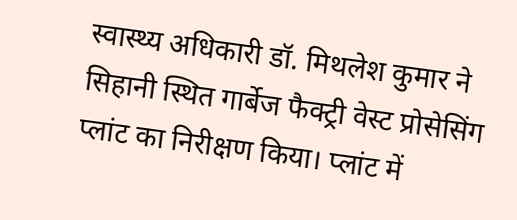स्वास्थ्य अधिकारी डॉ. मिथलेश कुमार ने सिहानी स्थित गार्बेज फैक्ट्री वेस्ट प्रोसेसिंग प्लांट का निरीक्षण किया। प्लांट में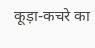कूड़ा-कचरे का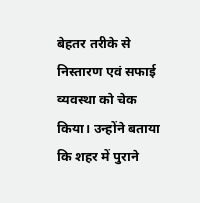बेहतर तरीके से निस्तारण एवं सफाई व्यवस्था को चेक किया। उन्होंने बताया कि शहर में पुराने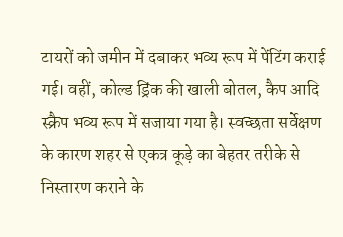टायरों को जमीन में दबाकर भव्य रूप में पेंटिंग कराई गई। वहीं, कोल्ड ड्रिंक की खाली बोतल, कैप आदि स्क्रैप भव्य रूप में सजाया गया है। स्वच्छता सर्वेक्षण के कारण शहर से एकत्र कूड़े का बेहतर तरीके से निस्तारण कराने के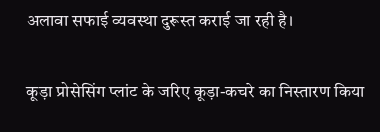अलावा सफाई व्यवस्था दुरूस्त कराई जा रही है।

कूड़ा प्रोसेसिंग प्लांट के जरिए कूड़ा-कचरे का निस्तारण किया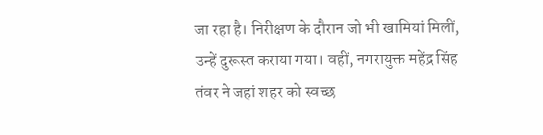जा रहा है। निरीक्षण के दौरान जो भी खामियां मिलीं, उन्हें दुरूस्त कराया गया। वहीं, नगरायुक्त महेंद्र सिंह तंवर ने जहां शहर को स्वच्छ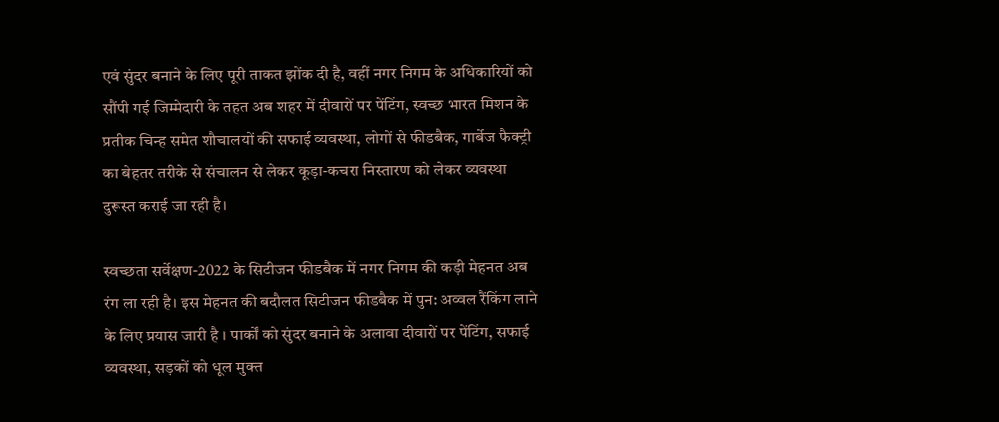एवं सुंदर बनाने के लिए पूरी ताकत झोंक दी है, वहीं नगर निगम के अधिकारियों को सौंपी गई जिम्मेदारी के तहत अब शहर में दीवारों पर पेंटिंग, स्वच्छ भारत मिशन के प्रतीक चिन्ह समेत शौचालयों की सफाई व्यवस्था, लोगों से फीडबैक, गार्बेज फैक्ट्री का बेहतर तरीके से संचालन से लेकर कूड़ा-कचरा निस्तारण को लेकर व्यवस्था दुरूस्त कराई जा रही है।

स्वच्छता सर्वेक्षण-2022 के सिटीजन फीडबैक में नगर निगम की कड़ी मेहनत अब रंग ला रही है। इस मेहनत की बदौलत सिटीजन फीडबैक में पुन: अव्वल रैंकिंग लाने के लिए प्रयास जारी है । पार्कों को सुंदर बनाने के अलावा दीवारों पर पेंटिंग, सफाई व्यवस्था, सड़कों को धूल मुक्त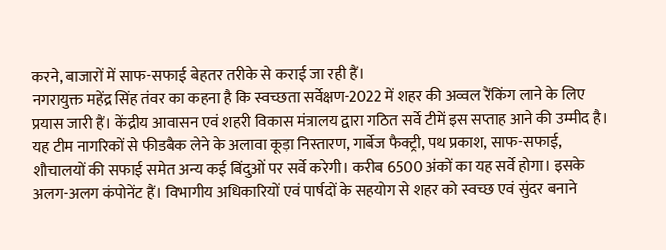करने, बाजारों में साफ-सफाई बेहतर तरीके से कराई जा रही हैं।
नगरायुक्त महेंद्र सिंह तंवर का कहना है कि स्वच्छता सर्वेक्षण-2022 में शहर की अव्वल रैंकिंग लाने के लिए प्रयास जारी हैं। केंद्रीय आवासन एवं शहरी विकास मंत्रालय द्वारा गठित सर्वे टीमें इस सप्ताह आने की उम्मीद है। यह टीम नागरिकों से फीडबैक लेने के अलावा कूड़ा निस्तारण, गार्बेज फैक्ट्री, पथ प्रकाश, साफ-सफाई, शौचालयों की सफाई समेत अन्य कई बिंदुओं पर सर्वे करेगी। करीब 6500 अंकों का यह सर्वे होगा। इसके अलग-अलग कंपोनेंट हैं। विभागीय अधिकारियों एवं पार्षदों के सहयोग से शहर को स्वच्छ एवं सुंदर बनाने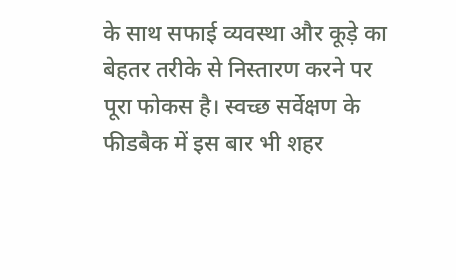के साथ सफाई व्यवस्था और कूड़े का बेहतर तरीके से निस्तारण करने पर पूरा फोकस है। स्वच्छ सर्वेक्षण के फीडबैक में इस बार भी शहर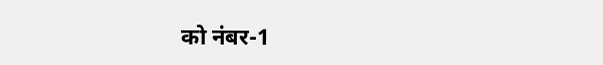को नंबर-1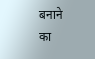बनाने का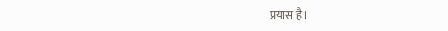प्रयास है।